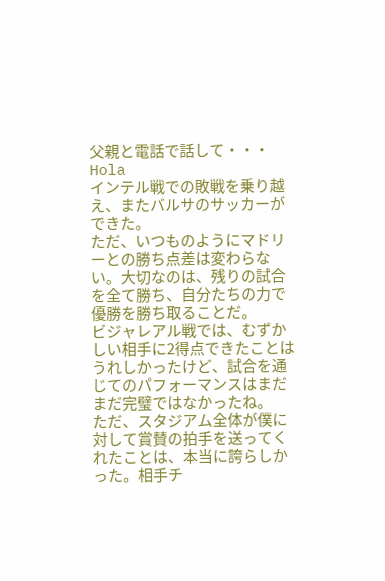父親と電話で話して・・・
Hola
インテル戦での敗戦を乗り越え、またバルサのサッカーができた。
ただ、いつものようにマドリーとの勝ち点差は変わらない。大切なのは、残りの試合を全て勝ち、自分たちの力で優勝を勝ち取ることだ。
ビジャレアル戦では、むずかしい相手に2得点できたことはうれしかったけど、試合を通じてのパフォーマンスはまだまだ完璧ではなかったね。
ただ、スタジアム全体が僕に対して賞賛の拍手を送ってくれたことは、本当に誇らしかった。相手チ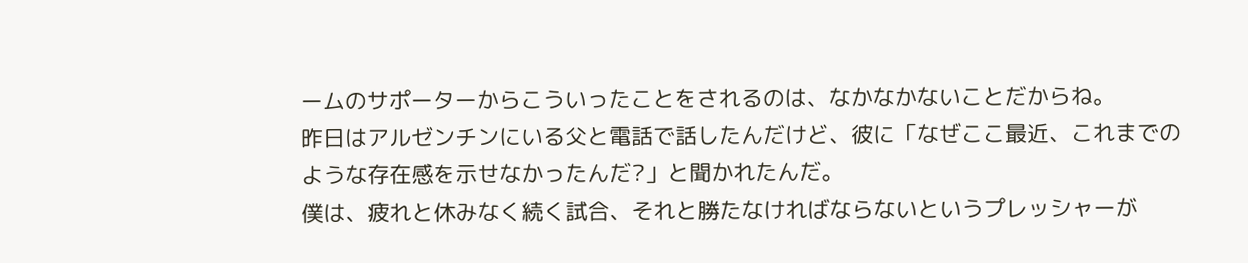ームのサポーターからこういったことをされるのは、なかなかないことだからね。
昨日はアルゼンチンにいる父と電話で話したんだけど、彼に「なぜここ最近、これまでのような存在感を示せなかったんだ?」と聞かれたんだ。
僕は、疲れと休みなく続く試合、それと勝たなければならないというプレッシャーが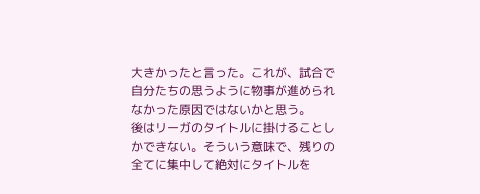大きかったと言った。これが、試合で自分たちの思うように物事が進められなかった原因ではないかと思う。
後はリーガのタイトルに掛けることしかできない。そういう意味で、残りの全てに集中して絶対にタイトルを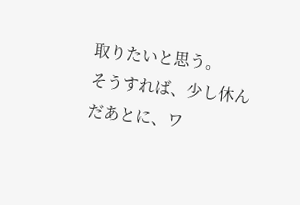取りたいと思う。
そうすれば、少し休んだあとに、ワ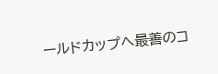ールドカップへ最善のコ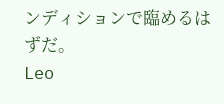ンディションで臨めるはずだ。
Leo